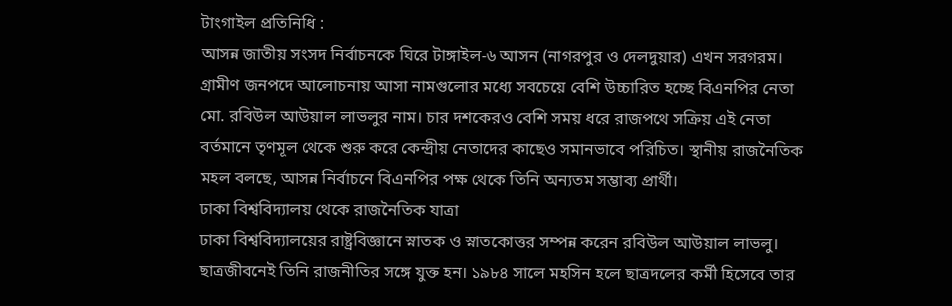টাংগাইল প্রতিনিধি :
আসন্ন জাতীয় সংসদ নির্বাচনকে ঘিরে টাঙ্গাইল-৬ আসন (নাগরপুর ও দেলদুয়ার) এখন সরগরম। গ্রামীণ জনপদে আলোচনায় আসা নামগুলোর মধ্যে সবচেয়ে বেশি উচ্চারিত হচ্ছে বিএনপির নেতা মো. রবিউল আউয়াল লাভলুর নাম। চার দশকেরও বেশি সময় ধরে রাজপথে সক্রিয় এই নেতা বর্তমানে তৃণমূল থেকে শুরু করে কেন্দ্রীয় নেতাদের কাছেও সমানভাবে পরিচিত। স্থানীয় রাজনৈতিক মহল বলছে, আসন্ন নির্বাচনে বিএনপির পক্ষ থেকে তিনি অন্যতম সম্ভাব্য প্রার্থী।
ঢাকা বিশ্ববিদ্যালয় থেকে রাজনৈতিক যাত্রা
ঢাকা বিশ্ববিদ্যালয়ের রাষ্ট্রবিজ্ঞানে স্নাতক ও স্নাতকোত্তর সম্পন্ন করেন রবিউল আউয়াল লাভলু। ছাত্রজীবনেই তিনি রাজনীতির সঙ্গে যুক্ত হন। ১৯৮৪ সালে মহসিন হলে ছাত্রদলের কর্মী হিসেবে তার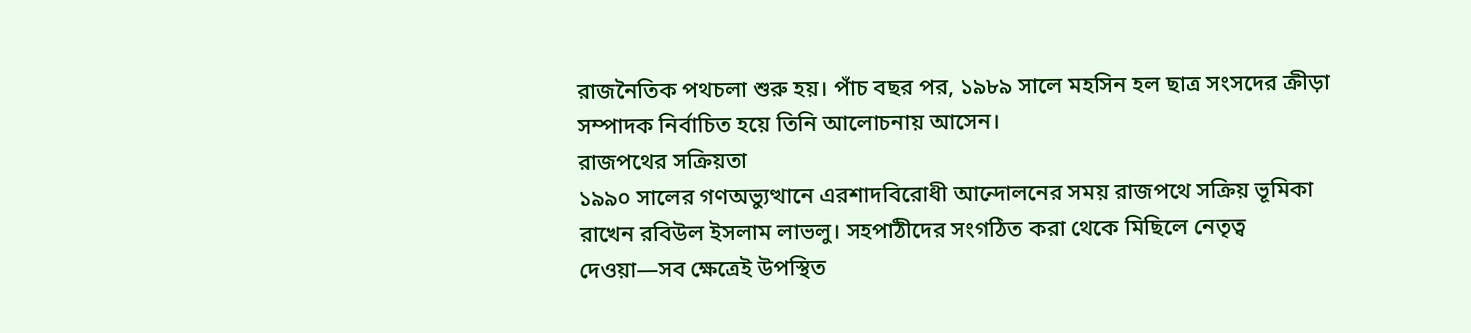রাজনৈতিক পথচলা শুরু হয়। পাঁচ বছর পর, ১৯৮৯ সালে মহসিন হল ছাত্র সংসদের ক্রীড়া সম্পাদক নির্বাচিত হয়ে তিনি আলোচনায় আসেন।
রাজপথের সক্রিয়তা
১৯৯০ সালের গণঅভ্যুত্থানে এরশাদবিরোধী আন্দোলনের সময় রাজপথে সক্রিয় ভূমিকা রাখেন রবিউল ইসলাম লাভলু। সহপাঠীদের সংগঠিত করা থেকে মিছিলে নেতৃত্ব দেওয়া—সব ক্ষেত্রেই উপস্থিত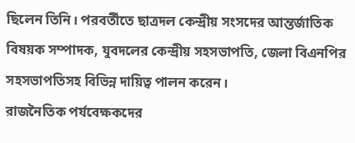ছিলেন তিনি। পরবর্তীতে ছাত্রদল কেন্দ্রীয় সংসদের আন্তর্জাতিক বিষয়ক সম্পাদক, যুবদলের কেন্দ্রীয় সহসভাপতি, জেলা বিএনপির সহসভাপতিসহ বিভিন্ন দায়িত্ব পালন করেন।
রাজনৈতিক পর্যবেক্ষকদের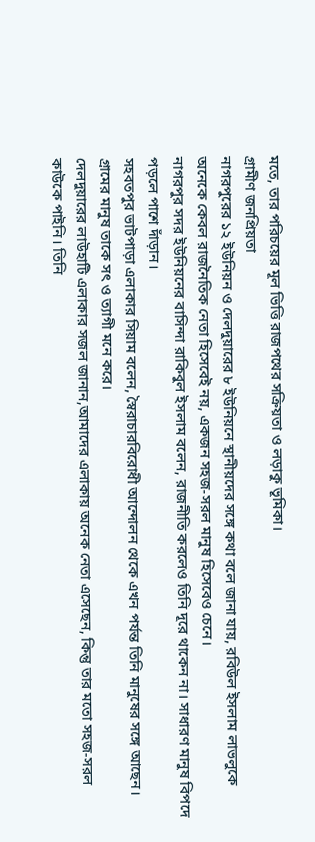মতে, তার পরিচয়ের মূল ভিত্তি রাজপথের সক্রিয়তা ও লড়াকু ভূমিকা।
গ্রামীণ জনপ্রিয়তা
নাগরপুরের ১২ ইউনিয়ন ও দেলদুয়ারের ৮ ইউনিয়নে স্থানীয়দের সঙ্গে কথা বলে জানা যায়, রবিউল ইসলাম লাভলুকে অনেকে কেবল রাজনৈতিক নেতা হিসেবেই নয়, একজন সহজ-সরল মানুষ হিসেবেও চেনে।
নাগরপুর সদর ইউনিয়নের বাসিন্দা রাকিবুল ইসলাম বলেন, রাজনীতি করলেও তিনি দূরে থাকেন না। সাধারণ মানুষ বিপদে পড়লে পাশে দাঁড়ান।
সহবতপুর ভাটপাড়া এলাকার সিয়াম বলেন, স্বৈরাচারবিরোধী আন্দোলন থেকে এখন পর্যন্ত তিনি মানুষের সঙ্গে আছেন। গ্রামের মানুষ তাকে সৎ ও ত্যাগী মনে করে।
দেলদুয়ারের লাউহাটি এলাকার সজল জানান,আমাদের এলাকায় অনেক নেতা এসেছেন, কিন্তু তার মতো সহজ-সরল কাউকে পাইনি। তিনি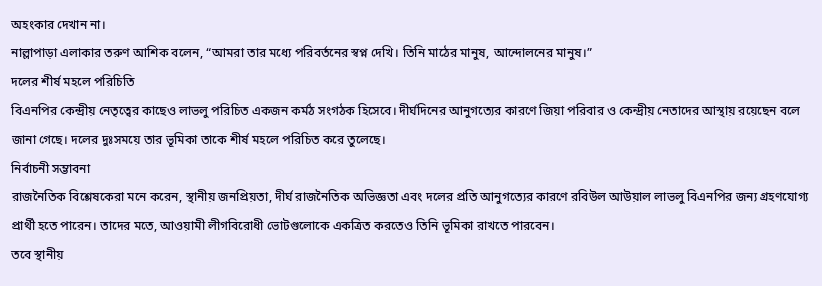অহংকার দেখান না।
নাল্লাপাড়া এলাকার তরুণ আশিক বলেন, “আমরা তার মধ্যে পরিবর্তনের স্বপ্ন দেখি। তিনি মাঠের মানুষ, আন্দোলনের মানুষ।”
দলের শীর্ষ মহলে পরিচিতি
বিএনপির কেন্দ্রীয় নেতৃত্বের কাছেও লাভলু পরিচিত একজন কর্মঠ সংগঠক হিসেবে। দীর্ঘদিনের আনুগত্যের কারণে জিয়া পরিবার ও কেন্দ্রীয় নেতাদের আস্থায় রয়েছেন বলে জানা গেছে। দলের দুঃসময়ে তার ভূমিকা তাকে শীর্ষ মহলে পরিচিত করে তুলেছে।
নির্বাচনী সম্ভাবনা
রাজনৈতিক বিশ্লেষকেরা মনে করেন, স্থানীয় জনপ্রিয়তা, দীর্ঘ রাজনৈতিক অভিজ্ঞতা এবং দলের প্রতি আনুগত্যের কারণে রবিউল আউয়াল লাভলু বিএনপির জন্য গ্রহণযোগ্য প্রার্থী হতে পারেন। তাদের মতে, আওয়ামী লীগবিরোধী ভোটগুলোকে একত্রিত করতেও তিনি ভূমিকা রাখতে পারবেন।
তবে স্থানীয়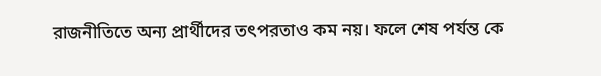রাজনীতিতে অন্য প্রার্থীদের তৎপরতাও কম নয়। ফলে শেষ পর্যন্ত কে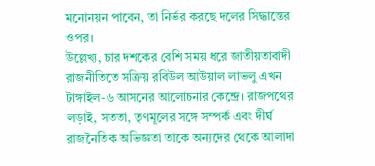মনোনয়ন পাবেন, তা নির্ভর করছে দলের সিদ্ধান্তের ওপর।
উল্লেখ্য, চার দশকের বেশি সময় ধরে জাতীয়তাবাদী রাজনীতিতে সক্রিয় রবিউল আউয়াল লাভলু এখন টাঙ্গাইল-৬ আসনের আলোচনার কেন্দ্রে। রাজপথের লড়াই, সততা, তৃণমূলের সঙ্গে সম্পর্ক এবং দীর্ঘ রাজনৈতিক অভিজ্ঞতা তাকে অন্যদের থেকে আলাদা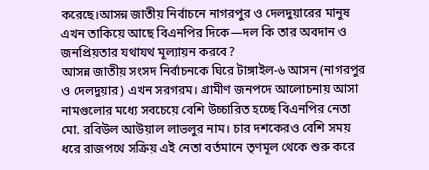করেছে।আসন্ন জাতীয় নির্বাচনে নাগরপুর ও দেলদুয়ারের মানুষ এখন তাকিয়ে আছে বিএনপির দিকে—দল কি তার অবদান ও জনপ্রিয়তার যথাযথ মূল্যায়ন করবে?
আসন্ন জাতীয় সংসদ নির্বাচনকে ঘিরে টাঙ্গাইল-৬ আসন (নাগরপুর ও দেলদুয়ার) এখন সরগরম। গ্রামীণ জনপদে আলোচনায় আসা নামগুলোর মধ্যে সবচেয়ে বেশি উচ্চারিত হচ্ছে বিএনপির নেতা মো. রবিউল আউয়াল লাভলুর নাম। চার দশকেরও বেশি সময় ধরে রাজপথে সক্রিয় এই নেতা বর্তমানে তৃণমূল থেকে শুরু করে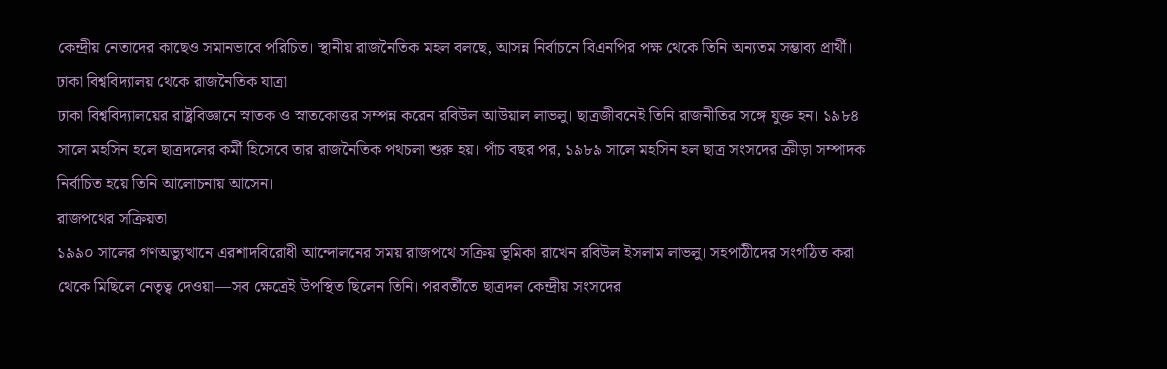কেন্দ্রীয় নেতাদের কাছেও সমানভাবে পরিচিত। স্থানীয় রাজনৈতিক মহল বলছে, আসন্ন নির্বাচনে বিএনপির পক্ষ থেকে তিনি অন্যতম সম্ভাব্য প্রার্থী।
ঢাকা বিশ্ববিদ্যালয় থেকে রাজনৈতিক যাত্রা
ঢাকা বিশ্ববিদ্যালয়ের রাষ্ট্রবিজ্ঞানে স্নাতক ও স্নাতকোত্তর সম্পন্ন করেন রবিউল আউয়াল লাভলু। ছাত্রজীবনেই তিনি রাজনীতির সঙ্গে যুক্ত হন। ১৯৮৪ সালে মহসিন হলে ছাত্রদলের কর্মী হিসেবে তার রাজনৈতিক পথচলা শুরু হয়। পাঁচ বছর পর, ১৯৮৯ সালে মহসিন হল ছাত্র সংসদের ক্রীড়া সম্পাদক নির্বাচিত হয়ে তিনি আলোচনায় আসেন।
রাজপথের সক্রিয়তা
১৯৯০ সালের গণঅভ্যুত্থানে এরশাদবিরোধী আন্দোলনের সময় রাজপথে সক্রিয় ভূমিকা রাখেন রবিউল ইসলাম লাভলু। সহপাঠীদের সংগঠিত করা থেকে মিছিলে নেতৃত্ব দেওয়া—সব ক্ষেত্রেই উপস্থিত ছিলেন তিনি। পরবর্তীতে ছাত্রদল কেন্দ্রীয় সংসদের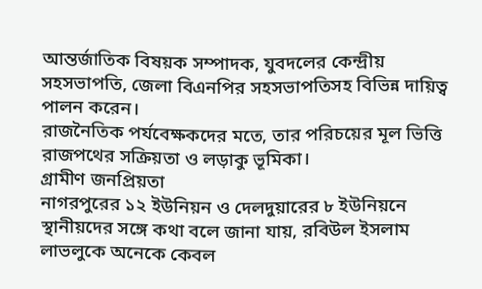আন্তর্জাতিক বিষয়ক সম্পাদক, যুবদলের কেন্দ্রীয় সহসভাপতি, জেলা বিএনপির সহসভাপতিসহ বিভিন্ন দায়িত্ব পালন করেন।
রাজনৈতিক পর্যবেক্ষকদের মতে, তার পরিচয়ের মূল ভিত্তি রাজপথের সক্রিয়তা ও লড়াকু ভূমিকা।
গ্রামীণ জনপ্রিয়তা
নাগরপুরের ১২ ইউনিয়ন ও দেলদুয়ারের ৮ ইউনিয়নে স্থানীয়দের সঙ্গে কথা বলে জানা যায়, রবিউল ইসলাম লাভলুকে অনেকে কেবল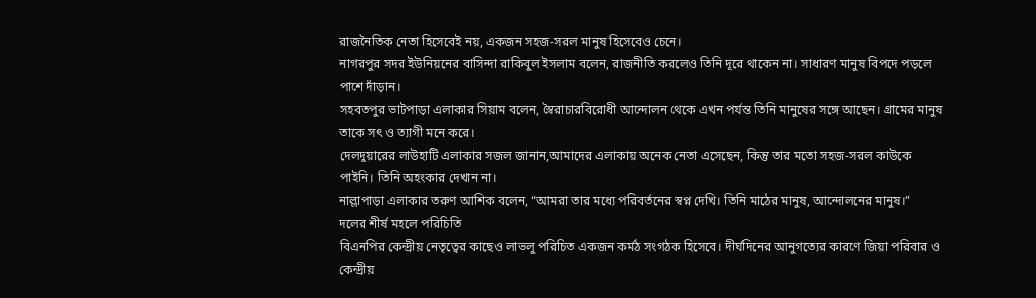রাজনৈতিক নেতা হিসেবেই নয়, একজন সহজ-সরল মানুষ হিসেবেও চেনে।
নাগরপুর সদর ইউনিয়নের বাসিন্দা রাকিবুল ইসলাম বলেন, রাজনীতি করলেও তিনি দূরে থাকেন না। সাধারণ মানুষ বিপদে পড়লে পাশে দাঁড়ান।
সহবতপুর ভাটপাড়া এলাকার সিয়াম বলেন, স্বৈরাচারবিরোধী আন্দোলন থেকে এখন পর্যন্ত তিনি মানুষের সঙ্গে আছেন। গ্রামের মানুষ তাকে সৎ ও ত্যাগী মনে করে।
দেলদুয়ারের লাউহাটি এলাকার সজল জানান,আমাদের এলাকায় অনেক নেতা এসেছেন, কিন্তু তার মতো সহজ-সরল কাউকে পাইনি। তিনি অহংকার দেখান না।
নাল্লাপাড়া এলাকার তরুণ আশিক বলেন, “আমরা তার মধ্যে পরিবর্তনের স্বপ্ন দেখি। তিনি মাঠের মানুষ, আন্দোলনের মানুষ।”
দলের শীর্ষ মহলে পরিচিতি
বিএনপির কেন্দ্রীয় নেতৃত্বের কাছেও লাভলু পরিচিত একজন কর্মঠ সংগঠক হিসেবে। দীর্ঘদিনের আনুগত্যের কারণে জিয়া পরিবার ও কেন্দ্রীয়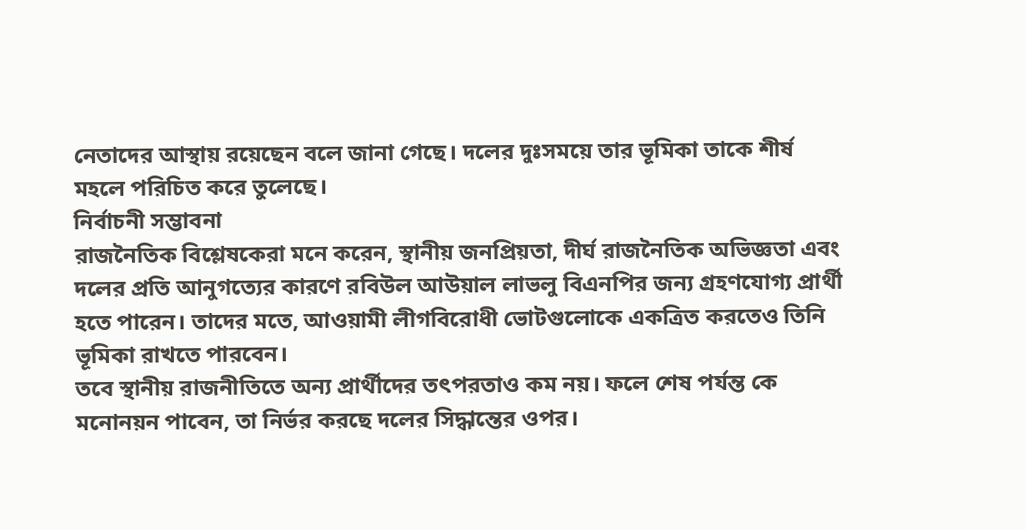নেতাদের আস্থায় রয়েছেন বলে জানা গেছে। দলের দুঃসময়ে তার ভূমিকা তাকে শীর্ষ মহলে পরিচিত করে তুলেছে।
নির্বাচনী সম্ভাবনা
রাজনৈতিক বিশ্লেষকেরা মনে করেন, স্থানীয় জনপ্রিয়তা, দীর্ঘ রাজনৈতিক অভিজ্ঞতা এবং দলের প্রতি আনুগত্যের কারণে রবিউল আউয়াল লাভলু বিএনপির জন্য গ্রহণযোগ্য প্রার্থী হতে পারেন। তাদের মতে, আওয়ামী লীগবিরোধী ভোটগুলোকে একত্রিত করতেও তিনি ভূমিকা রাখতে পারবেন।
তবে স্থানীয় রাজনীতিতে অন্য প্রার্থীদের তৎপরতাও কম নয়। ফলে শেষ পর্যন্ত কে মনোনয়ন পাবেন, তা নির্ভর করছে দলের সিদ্ধান্তের ওপর।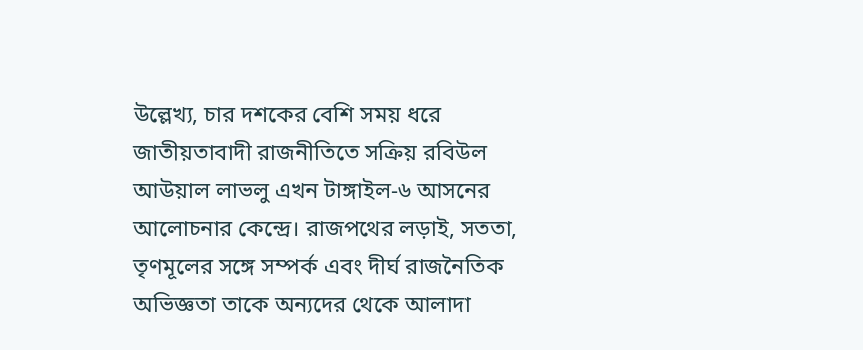উল্লেখ্য, চার দশকের বেশি সময় ধরে জাতীয়তাবাদী রাজনীতিতে সক্রিয় রবিউল আউয়াল লাভলু এখন টাঙ্গাইল-৬ আসনের আলোচনার কেন্দ্রে। রাজপথের লড়াই, সততা, তৃণমূলের সঙ্গে সম্পর্ক এবং দীর্ঘ রাজনৈতিক অভিজ্ঞতা তাকে অন্যদের থেকে আলাদা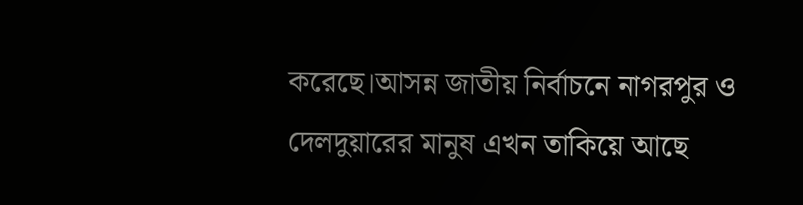করেছে।আসন্ন জাতীয় নির্বাচনে নাগরপুর ও দেলদুয়ারের মানুষ এখন তাকিয়ে আছে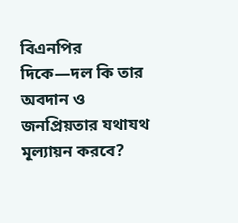বিএনপির দিকে—দল কি তার অবদান ও জনপ্রিয়তার যথাযথ মূল্যায়ন করবে?